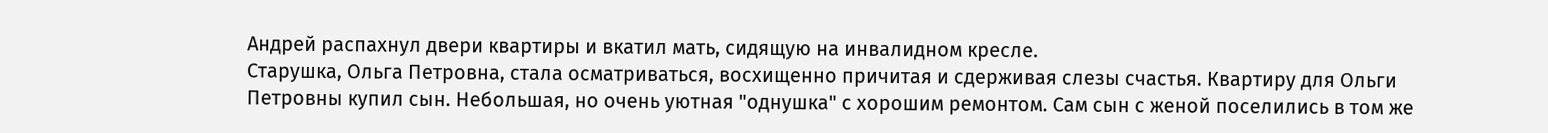Андрей распахнул двери квартиры и вкатил мать, сидящую на инвaлиднoм кресле.
Старушка, Ольга Петровна, стала осматриваться, восхищенно причитая и сдерживая слезы счастья. Квартиру для Ольги Петровны купил сын. Небольшая, но очень уютная "однушка" с хорошим ремонтом. Сам сын с женой поселились в том же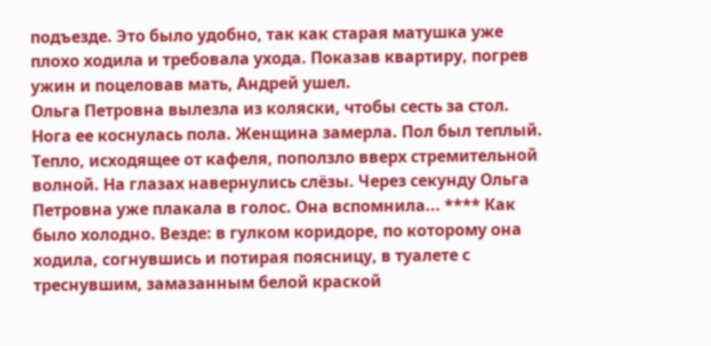подъезде. Это было удобно, так как старая матушка уже плохо ходила и требовала ухода. Показав квартиру, погрев ужин и поцеловав мать, Андрей ушел.
Ольга Петровна вылезла из коляски, чтобы сесть за стол. Нога ее коснулась пола. Женщина замерла. Пол был теплый. Тепло, исходящее от кафеля, поползло вверх стремительной волной. На глазах навернулись слёзы. Через секунду Ольга Петровна уже плакала в голос. Она вспомнила... **** Как было холодно. Везде: в гулком коридоре, по которому она ходила, согнувшись и потирая поясницу, в туалете с треснувшим, замазанным белой краской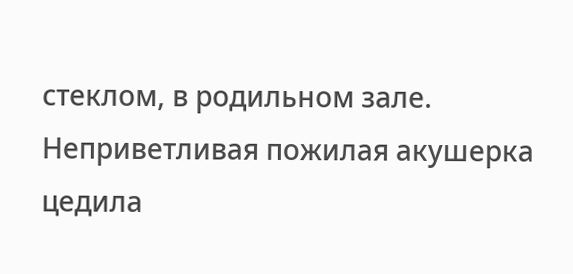стеклом, в родильном зале. Неприветливая пожилая акушерка цедила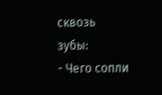сквозь зубы:
- Чего сопли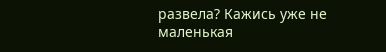развела? Кажись уже не маленькая